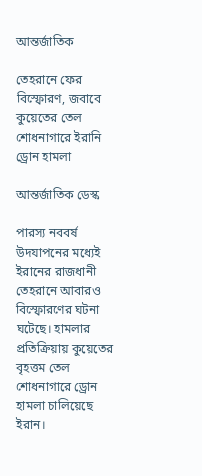আন্তর্জাতিক

তেহরানে ফের বিস্ফোরণ, জবাবে কুয়েতের তেল শোধনাগারে ইরানি ড্রোন হামলা

আন্তর্জাতিক ডেস্ক

পারস্য নববর্ষ উদযাপনের মধ্যেই ইরানের রাজধানী তেহরানে আবারও বিস্ফোরণের ঘটনা ঘটেছে। হামলার প্রতিক্রিয়ায় কুয়েতের বৃহত্তম তেল শোধনাগারে ড্রোন হামলা চালিয়েছে ইরান।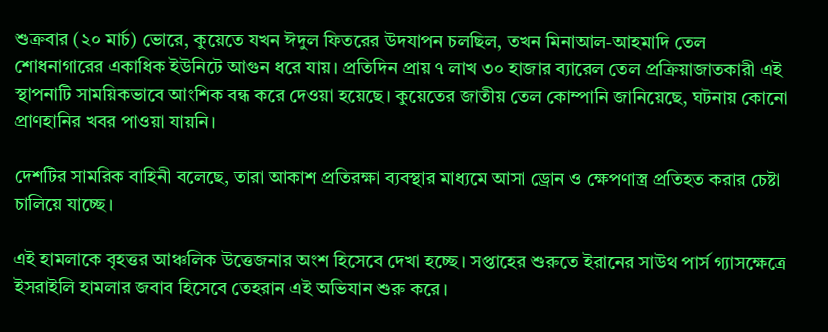শুক্রবার (২০ মার্চ) ভোরে, কুয়েতে যখন ঈদুল ফিতরের উদযাপন চলছিল, তখন মিনাআল-আহমাদি তেল শোধনাগারের একাধিক ইউনিটে আগুন ধরে যায়। প্রতিদিন প্রায় ৭ লাখ ৩০ হাজার ব্যারেল তেল প্রক্রিয়াজাতকারী এই স্থাপনাটি সাময়িকভাবে আংশিক বন্ধ করে দেওয়া হয়েছে। কুয়েতের জাতীয় তেল কোম্পানি জানিয়েছে, ঘটনায় কোনো প্রাণহানির খবর পাওয়া যায়নি।

দেশটির সামরিক বাহিনী বলেছে, তারা আকাশ প্রতিরক্ষা ব্যবস্থার মাধ্যমে আসা ড্রোন ও ক্ষেপণাস্ত্র প্রতিহত করার চেষ্টা চালিয়ে যাচ্ছে।

এই হামলাকে বৃহত্তর আঞ্চলিক উত্তেজনার অংশ হিসেবে দেখা হচ্ছে। সপ্তাহের শুরুতে ইরানের সাউথ পার্স গ্যাসক্ষেত্রে ইসরাইলি হামলার জবাব হিসেবে তেহরান এই অভিযান শুরু করে।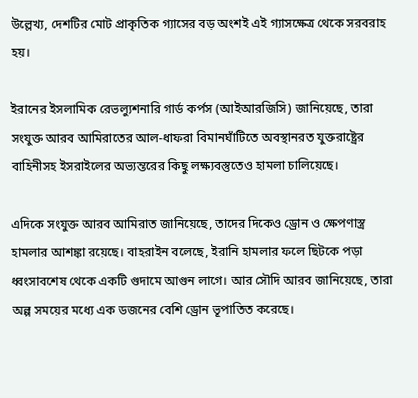উল্লেখ্য, দেশটির মোট প্রাকৃতিক গ্যাসের বড় অংশই এই গ্যাসক্ষেত্র থেকে সরবরাহ হয়।

ইরানের ইসলামিক রেভল্যুশনারি গার্ড কর্পস (আইআরজিসি) জানিয়েছে, তারা সংযুক্ত আরব আমিরাতের আল-ধাফরা বিমানঘাঁটিতে অবস্থানরত যুক্তরাষ্ট্রের বাহিনীসহ ইসরাইলের অভ্যন্তরের কিছু লক্ষ্যবস্তুতেও হামলা চালিয়েছে।

এদিকে সংযুক্ত আরব আমিরাত জানিয়েছে, তাদের দিকেও ড্রোন ও ক্ষেপণাস্ত্র হামলার আশঙ্কা রয়েছে। বাহরাইন বলেছে, ইরানি হামলার ফলে ছিটকে পড়া ধ্বংসাবশেষ থেকে একটি গুদামে আগুন লাগে। আর সৌদি আরব জানিয়েছে, তারা অল্প সময়ের মধ্যে এক ডজনের বেশি ড্রোন ভূপাতিত করেছে।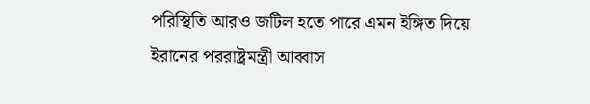পরিস্থিতি আরও জটিল হতে পারে এমন ইঙ্গিত দিয়ে ইরানের পররাষ্ট্রমন্ত্রী আব্বাস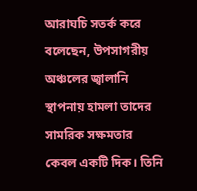আরাঘচি সতর্ক করে বলেছেন, উপসাগরীয় অঞ্চলের জ্বালানি স্থাপনায় হামলা তাদের সামরিক সক্ষমতার কেবল একটি দিক। তিনি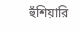হুঁশিয়ারি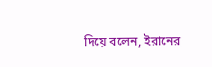দিয়ে বলেন, ইরানের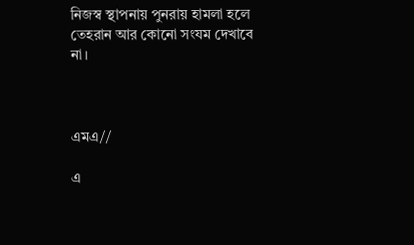নিজস্ব স্থাপনায় পুনরায় হামলা হলে তেহরান আর কোনো সংযম দেখাবে না।



এমএ//

এ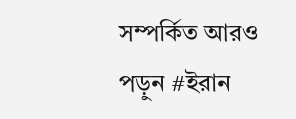সম্পর্কিত আরও পড়ুন #ইরান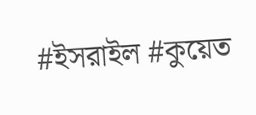#ইসরাইল #কুয়েত